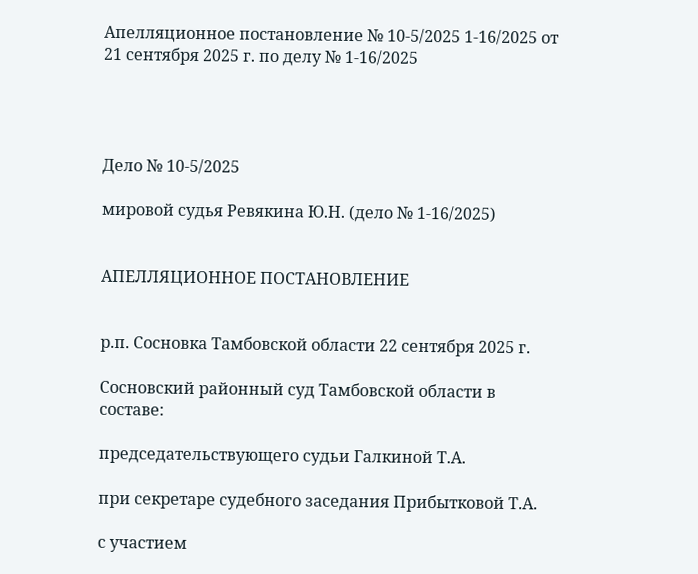Апелляционное постановление № 10-5/2025 1-16/2025 от 21 сентября 2025 г. по делу № 1-16/2025




Дело № 10-5/2025

мировой судья Ревякина Ю.Н. (дело № 1-16/2025)


АПЕЛЛЯЦИОННОЕ ПОСТАНОВЛЕНИЕ


р.п. Сосновка Тамбовской области 22 сентября 2025 г.

Сосновский районный суд Тамбовской области в составе:

председательствующего судьи Галкиной Т.А.

при секретаре судебного заседания Прибытковой Т.А.

с участием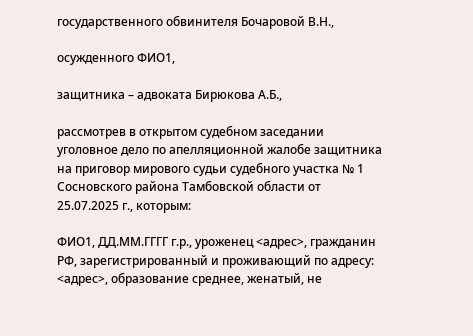государственного обвинителя Бочаровой В.Н.,

осужденного ФИО1,

защитника – адвоката Бирюкова А.Б.,

рассмотрев в открытом судебном заседании уголовное дело по апелляционной жалобе защитника на приговор мирового судьи судебного участка № 1 Сосновского района Тамбовской области от 25.07.2025 г., которым:

ФИО1, ДД.ММ.ГГГГ г.р., уроженец <адрес>, гражданин РФ, зарегистрированный и проживающий по адресу: <адрес>, образование среднее, женатый, не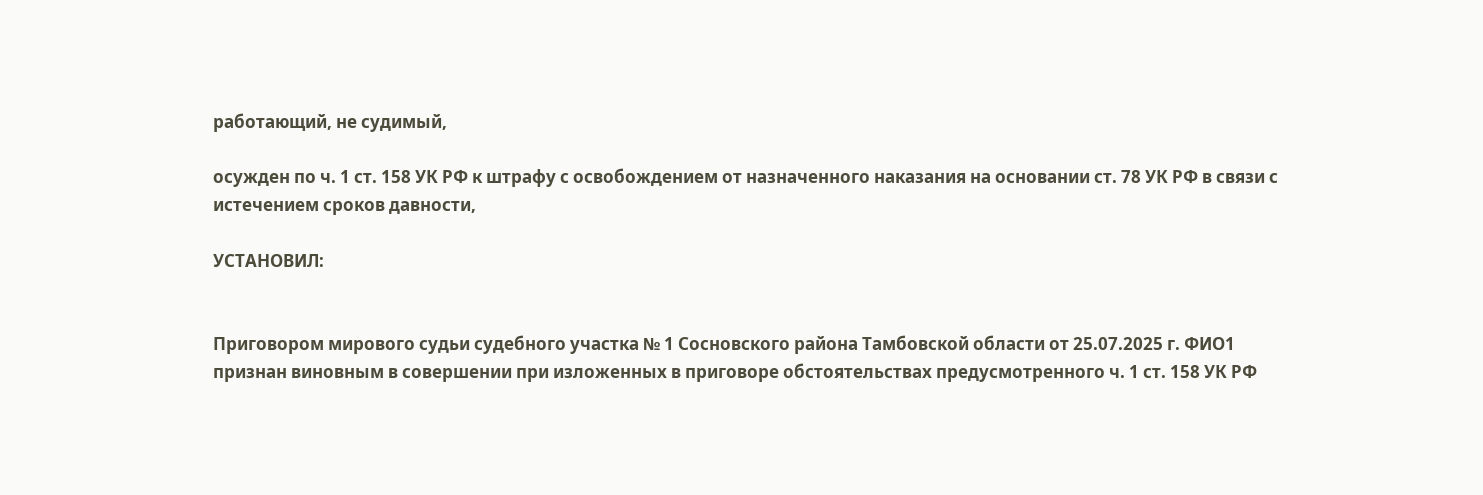работающий, не судимый,

осужден по ч. 1 ст. 158 УК РФ к штрафу с освобождением от назначенного наказания на основании ст. 78 УК РФ в связи с истечением сроков давности,

УСТАНОВИЛ:


Приговором мирового судьи судебного участка № 1 Сосновского района Тамбовской области от 25.07.2025 г. ФИО1 признан виновным в совершении при изложенных в приговоре обстоятельствах предусмотренного ч. 1 ст. 158 УК РФ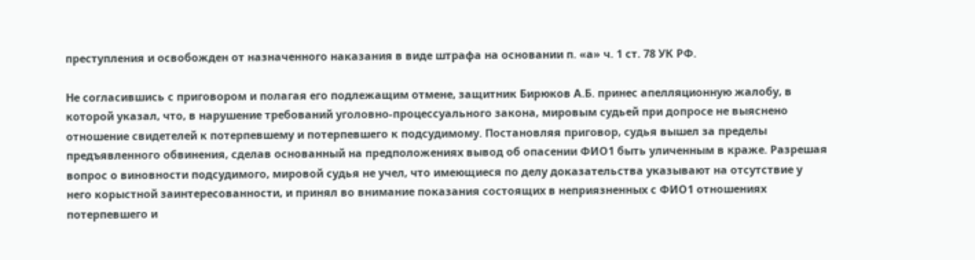преступления и освобожден от назначенного наказания в виде штрафа на основании п. «а» ч. 1 ст. 78 УК РФ.

Не согласившись с приговором и полагая его подлежащим отмене, защитник Бирюков А.Б. принес апелляционную жалобу, в которой указал, что, в нарушение требований уголовно-процессуального закона, мировым судьей при допросе не выяснено отношение свидетелей к потерпевшему и потерпевшего к подсудимому. Постановляя приговор, судья вышел за пределы предъявленного обвинения, сделав основанный на предположениях вывод об опасении ФИО1 быть уличенным в краже. Разрешая вопрос о виновности подсудимого, мировой судья не учел, что имеющиеся по делу доказательства указывают на отсутствие у него корыстной заинтересованности, и принял во внимание показания состоящих в неприязненных с ФИО1 отношениях потерпевшего и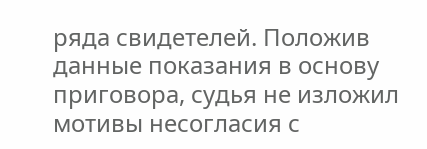ряда свидетелей. Положив данные показания в основу приговора, судья не изложил мотивы несогласия с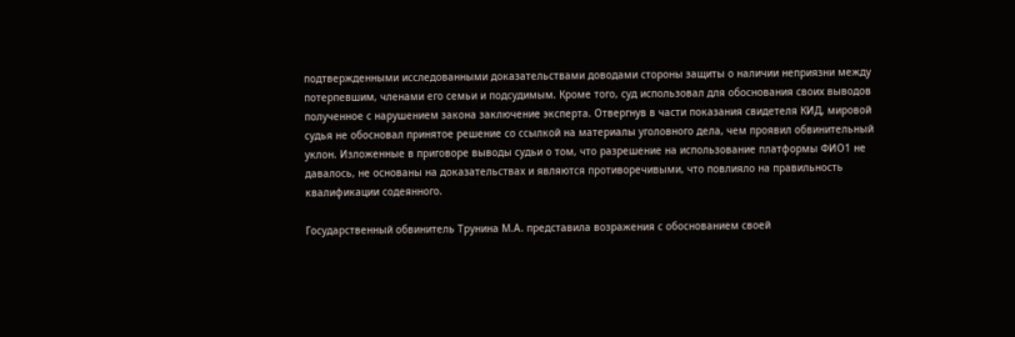подтвержденными исследованными доказательствами доводами стороны защиты о наличии неприязни между потерпевшим, членами его семьи и подсудимым. Кроме того, суд использовал для обоснования своих выводов полученное с нарушением закона заключение эксперта. Отвергнув в части показания свидетеля КИД, мировой судья не обосновал принятое решение со ссылкой на материалы уголовного дела, чем проявил обвинительный уклон. Изложенные в приговоре выводы судьи о том, что разрешение на использование платформы ФИО1 не давалось, не основаны на доказательствах и являются противоречивыми, что повлияло на правильность квалификации содеянного.

Государственный обвинитель Трунина М.А. представила возражения с обоснованием своей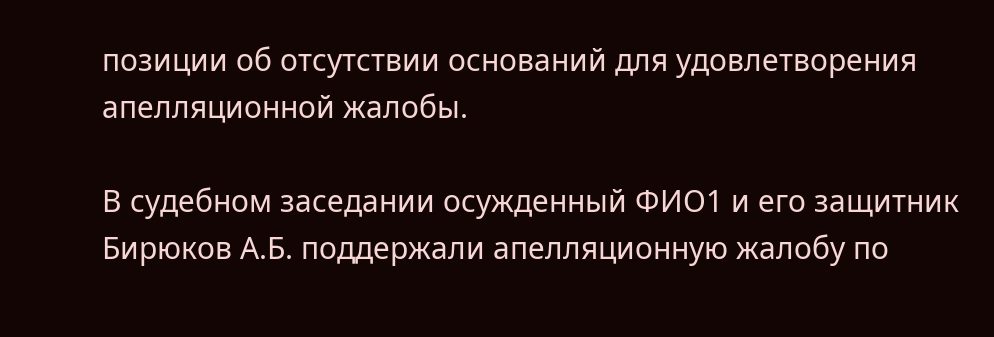позиции об отсутствии оснований для удовлетворения апелляционной жалобы.

В судебном заседании осужденный ФИО1 и его защитник Бирюков А.Б. поддержали апелляционную жалобу по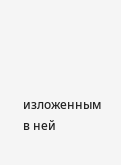изложенным в ней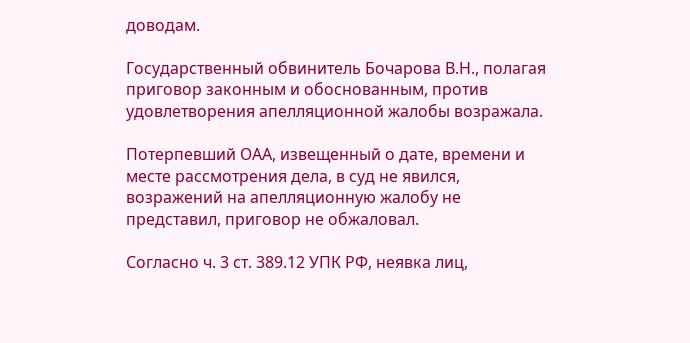доводам.

Государственный обвинитель Бочарова В.Н., полагая приговор законным и обоснованным, против удовлетворения апелляционной жалобы возражала.

Потерпевший ОАА, извещенный о дате, времени и месте рассмотрения дела, в суд не явился, возражений на апелляционную жалобу не представил, приговор не обжаловал.

Согласно ч. 3 ст. 389.12 УПК РФ, неявка лиц,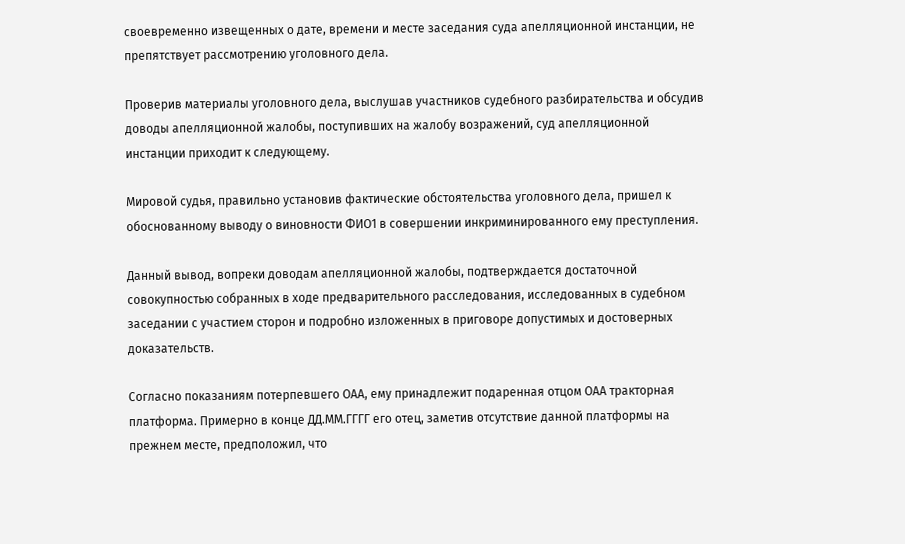своевременно извещенных о дате, времени и месте заседания суда апелляционной инстанции, не препятствует рассмотрению уголовного дела.

Проверив материалы уголовного дела, выслушав участников судебного разбирательства и обсудив доводы апелляционной жалобы, поступивших на жалобу возражений, суд апелляционной инстанции приходит к следующему.

Мировой судья, правильно установив фактические обстоятельства уголовного дела, пришел к обоснованному выводу о виновности ФИО1 в совершении инкриминированного ему преступления.

Данный вывод, вопреки доводам апелляционной жалобы, подтверждается достаточной совокупностью собранных в ходе предварительного расследования, исследованных в судебном заседании с участием сторон и подробно изложенных в приговоре допустимых и достоверных доказательств.

Согласно показаниям потерпевшего ОАА, ему принадлежит подаренная отцом ОАА тракторная платформа. Примерно в конце ДД.ММ.ГГГГ его отец, заметив отсутствие данной платформы на прежнем месте, предположил, что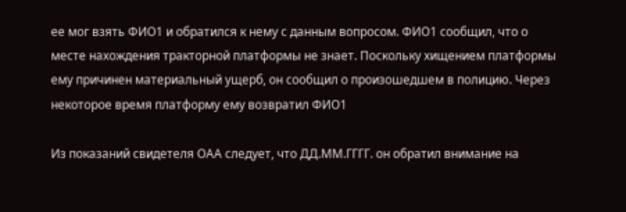ее мог взять ФИО1 и обратился к нему с данным вопросом. ФИО1 сообщил, что о месте нахождения тракторной платформы не знает. Поскольку хищением платформы ему причинен материальный ущерб, он сообщил о произошедшем в полицию. Через некоторое время платформу ему возвратил ФИО1

Из показаний свидетеля ОАА следует, что ДД.ММ.ГГГГ. он обратил внимание на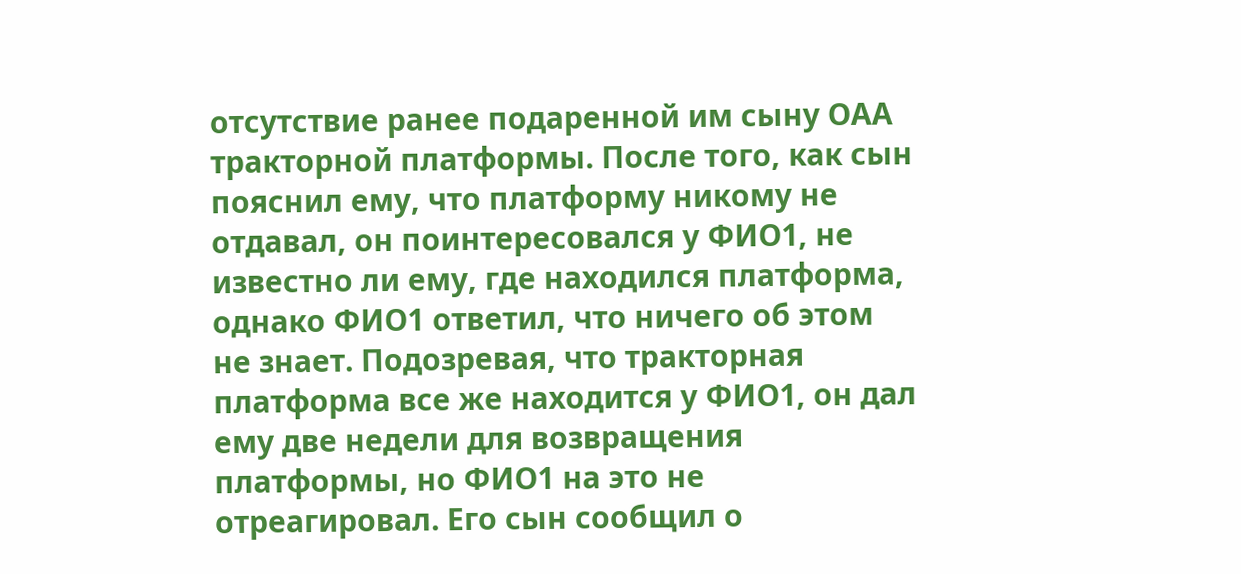отсутствие ранее подаренной им сыну ОАА тракторной платформы. После того, как сын пояснил ему, что платформу никому не отдавал, он поинтересовался у ФИО1, не известно ли ему, где находился платформа, однако ФИО1 ответил, что ничего об этом не знает. Подозревая, что тракторная платформа все же находится у ФИО1, он дал ему две недели для возвращения платформы, но ФИО1 на это не отреагировал. Его сын сообщил о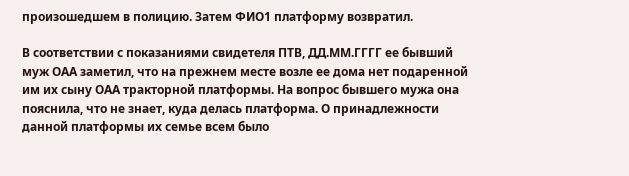произошедшем в полицию. Затем ФИО1 платформу возвратил.

В соответствии с показаниями свидетеля ПТВ, ДД.ММ.ГГГГ ее бывший муж ОАА заметил, что на прежнем месте возле ее дома нет подаренной им их сыну ОАА тракторной платформы. На вопрос бывшего мужа она пояснила, что не знает, куда делась платформа. О принадлежности данной платформы их семье всем было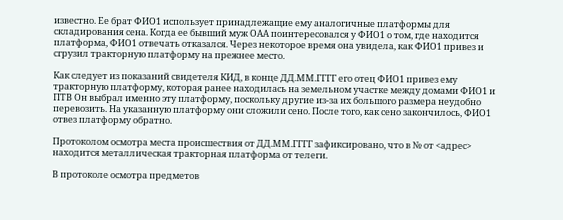известно. Ее брат ФИО1 использует принадлежащие ему аналогичные платформы для складирования сена. Когда ее бывший муж ОАА поинтересовался у ФИО1 о том, где находится платформа, ФИО1 отвечать отказался. Через некоторое время она увидела, как ФИО1 привез и сгрузил тракторную платформу на прежнее место.

Как следует из показаний свидетеля КИД, в конце ДД.ММ.ГГГГ его отец ФИО1 привез ему тракторную платформу, которая ранее находилась на земельном участке между домами ФИО1 и ПТВ Он выбрал именно эту платформу, поскольку другие из-за их большого размера неудобно перевозить. На указанную платформу они сложили сено. После того, как сено закончилось, ФИО1 отвез платформу обратно.

Протоколом осмотра места происшествия от ДД.ММ.ГГГГ зафиксировано, что в № от <адрес> находится металлическая тракторная платформа от телеги.

В протоколе осмотра предметов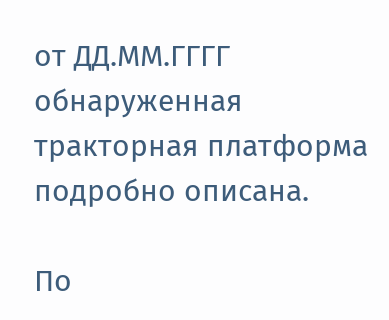от ДД.ММ.ГГГГ обнаруженная тракторная платформа подробно описана.

По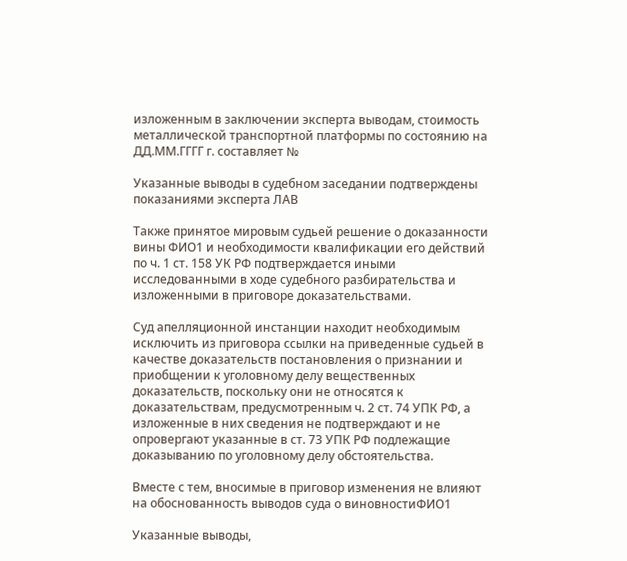изложенным в заключении эксперта выводам, стоимость металлической транспортной платформы по состоянию на ДД.ММ.ГГГГ г. составляет №

Указанные выводы в судебном заседании подтверждены показаниями эксперта ЛАВ

Также принятое мировым судьей решение о доказанности вины ФИО1 и необходимости квалификации его действий по ч. 1 ст. 158 УК РФ подтверждается иными исследованными в ходе судебного разбирательства и изложенными в приговоре доказательствами.

Суд апелляционной инстанции находит необходимым исключить из приговора ссылки на приведенные судьей в качестве доказательств постановления о признании и приобщении к уголовному делу вещественных доказательств, поскольку они не относятся к доказательствам, предусмотренным ч. 2 ст. 74 УПК РФ, а изложенные в них сведения не подтверждают и не опровергают указанные в ст. 73 УПК РФ подлежащие доказыванию по уголовному делу обстоятельства.

Вместе с тем, вносимые в приговор изменения не влияют на обоснованность выводов суда о виновностиФИО1

Указанные выводы,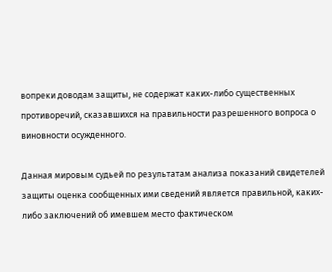вопреки доводам защиты, не содержат каких-либо существенных противоречий, сказавшихся на правильности разрешенного вопроса о виновности осужденного.

Данная мировым судьей по результатам анализа показаний свидетелей защиты оценка сообщенных ими сведений является правильной, каких-либо заключений об имевшем место фактическом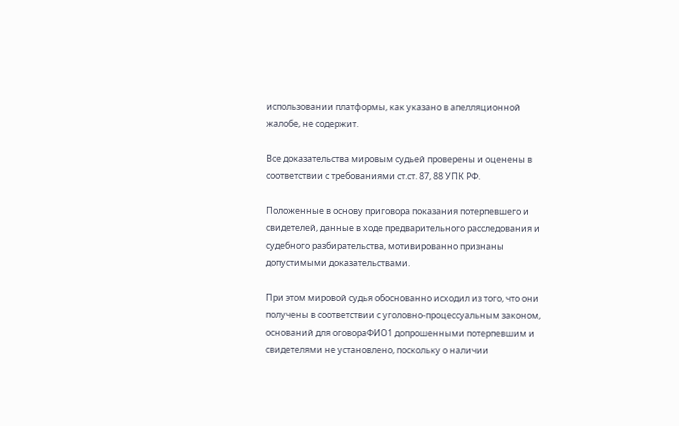использовании платформы, как указано в апелляционной жалобе, не содержит.

Все доказательства мировым судьей проверены и оценены в соответствии с требованиями ст.ст. 87, 88 УПК РФ.

Положенные в основу приговора показания потерпевшего и свидетелей, данные в ходе предварительного расследования и судебного разбирательства, мотивированно признаны допустимыми доказательствами.

При этом мировой судья обоснованно исходил из того, что они получены в соответствии с уголовно-процессуальным законом, оснований для оговораФИО1 допрошенными потерпевшим и свидетелями не установлено, поскольку о наличии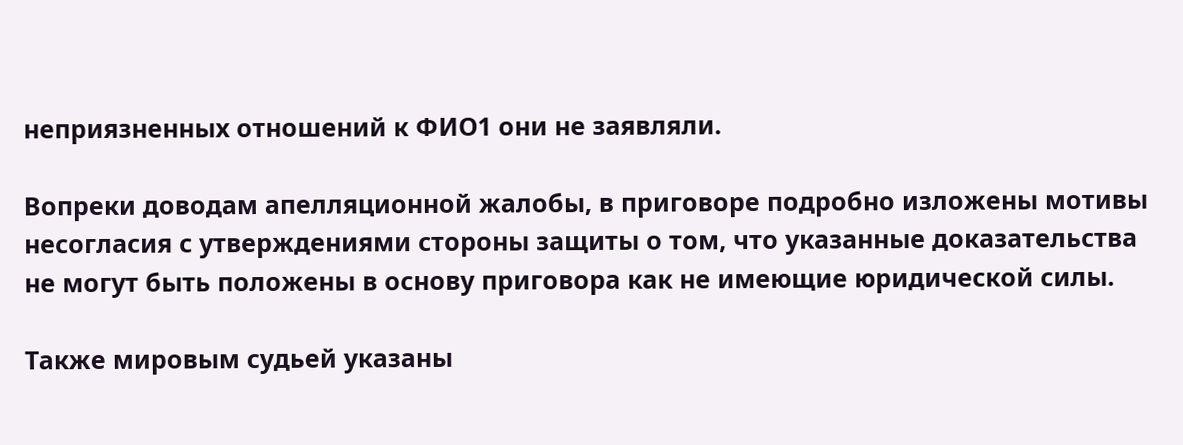неприязненных отношений к ФИО1 они не заявляли.

Вопреки доводам апелляционной жалобы, в приговоре подробно изложены мотивы несогласия с утверждениями стороны защиты о том, что указанные доказательства не могут быть положены в основу приговора как не имеющие юридической силы.

Также мировым судьей указаны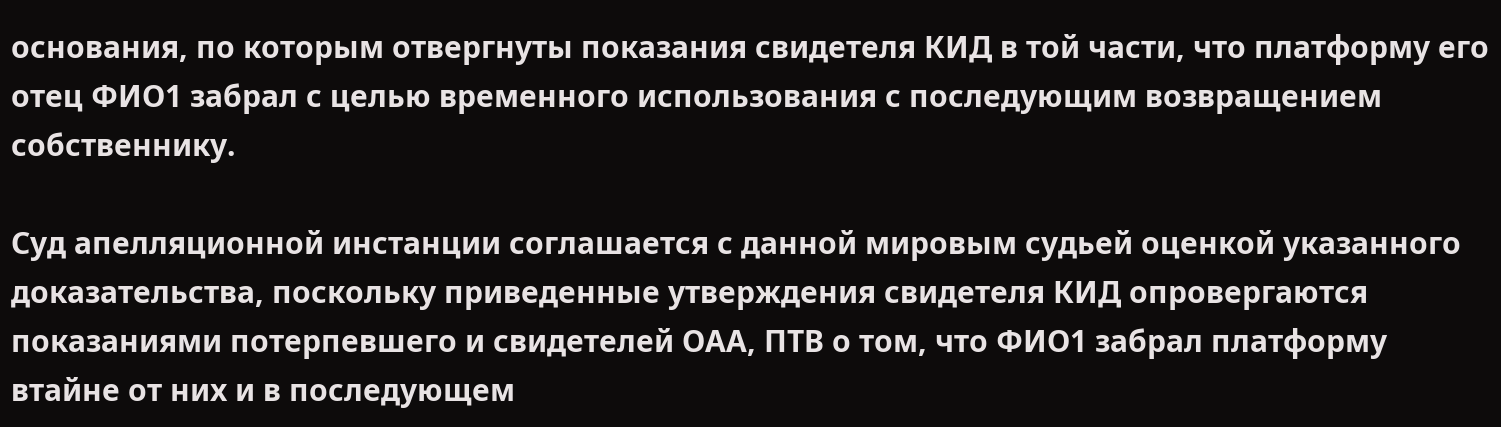основания, по которым отвергнуты показания свидетеля КИД в той части, что платформу его отец ФИО1 забрал с целью временного использования с последующим возвращением собственнику.

Суд апелляционной инстанции соглашается с данной мировым судьей оценкой указанного доказательства, поскольку приведенные утверждения свидетеля КИД опровергаются показаниями потерпевшего и свидетелей ОАА, ПТВ о том, что ФИО1 забрал платформу втайне от них и в последующем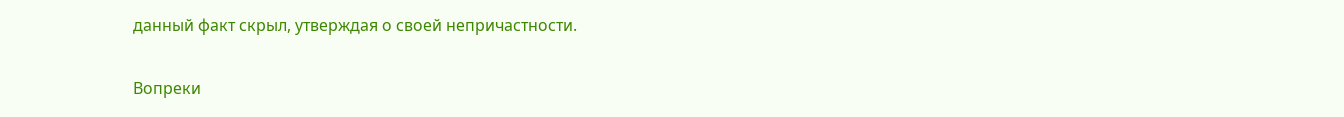данный факт скрыл, утверждая о своей непричастности.

Вопреки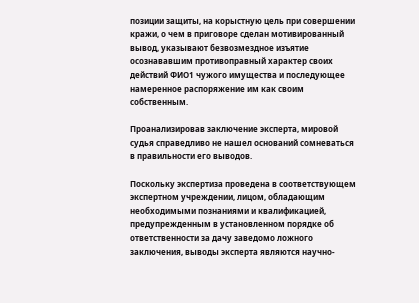позиции защиты, на корыстную цель при совершении кражи, о чем в приговоре сделан мотивированный вывод, указывают безвозмездное изъятие осознававшим противоправный характер своих действий ФИО1 чужого имущества и последующее намеренное распоряжение им как своим собственным.

Проанализировав заключение эксперта, мировой судья справедливо не нашел оснований сомневаться в правильности его выводов.

Поскольку экспертиза проведена в соответствующем экспертном учреждении, лицом, обладающим необходимыми познаниями и квалификацией, предупрежденным в установленном порядке об ответственности за дачу заведомо ложного заключения, выводы эксперта являются научно-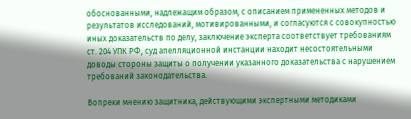обоснованными, надлежащим образом, с описанием примененных методов и результатов исследований, мотивированными, и согласуются с совокупностью иных доказательств по делу, заключение эксперта соответствует требованиям ст. 204 УПК РФ, суд апелляционной инстанции находит несостоятельными доводы стороны защиты о получении указанного доказательства с нарушением требований законодательства.

Вопреки мнению защитника, действующими экспертными методиками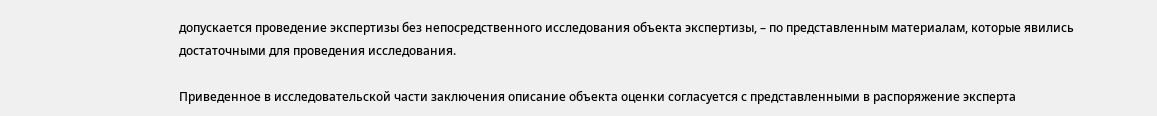допускается проведение экспертизы без непосредственного исследования объекта экспертизы, – по представленным материалам, которые явились достаточными для проведения исследования.

Приведенное в исследовательской части заключения описание объекта оценки согласуется с представленными в распоряжение эксперта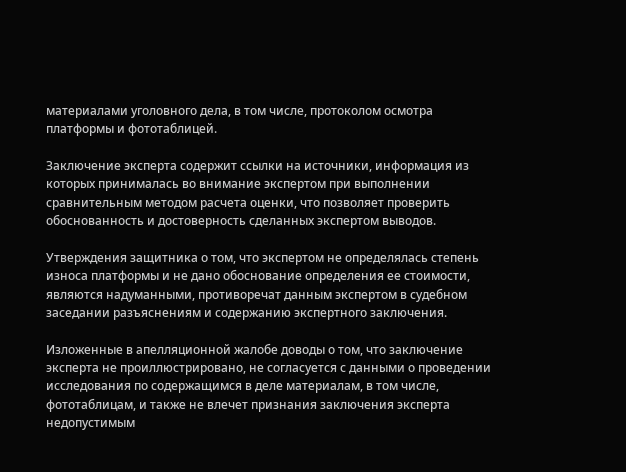материалами уголовного дела, в том числе, протоколом осмотра платформы и фототаблицей.

Заключение эксперта содержит ссылки на источники, информация из которых принималась во внимание экспертом при выполнении сравнительным методом расчета оценки, что позволяет проверить обоснованность и достоверность сделанных экспертом выводов.

Утверждения защитника о том, что экспертом не определялась степень износа платформы и не дано обоснование определения ее стоимости, являются надуманными, противоречат данным экспертом в судебном заседании разъяснениям и содержанию экспертного заключения.

Изложенные в апелляционной жалобе доводы о том, что заключение эксперта не проиллюстрировано, не согласуется с данными о проведении исследования по содержащимся в деле материалам, в том числе, фототаблицам, и также не влечет признания заключения эксперта недопустимым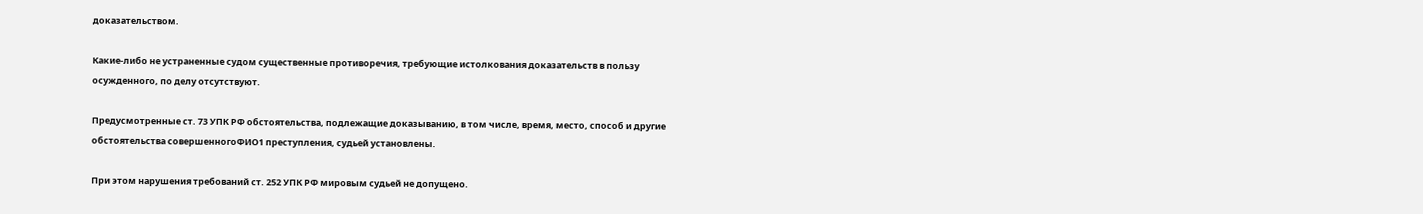доказательством.

Какие-либо не устраненные судом существенные противоречия, требующие истолкования доказательств в пользу осужденного, по делу отсутствуют.

Предусмотренные ст. 73 УПК РФ обстоятельства, подлежащие доказыванию, в том числе, время, место, способ и другие обстоятельства совершенногоФИО1 преступления, судьей установлены.

При этом нарушения требований ст. 252 УПК РФ мировым судьей не допущено.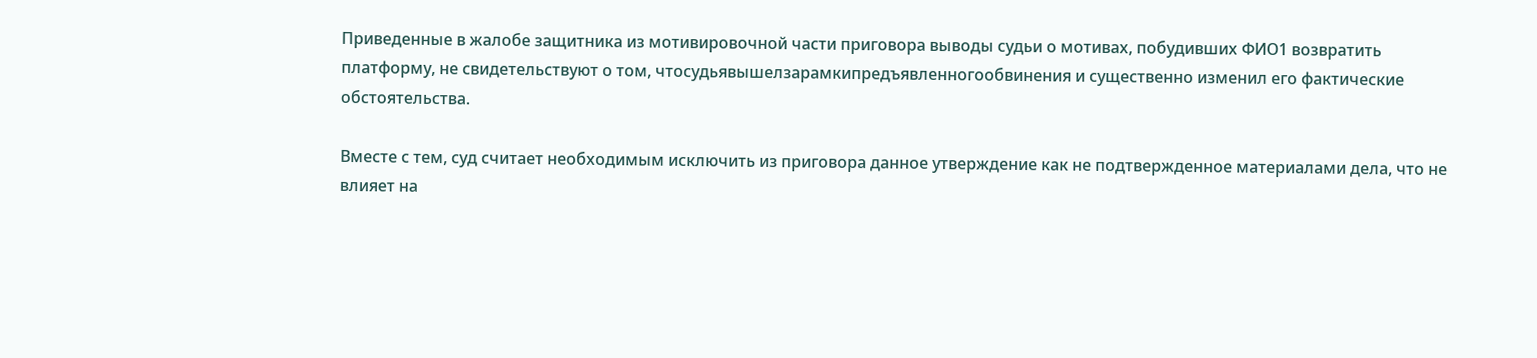Приведенные в жалобе защитника из мотивировочной части приговора выводы судьи о мотивах, побудивших ФИО1 возвратить платформу, не свидетельствуют о том, чтосудьявышелзарамкипредъявленногообвинения и существенно изменил его фактические обстоятельства.

Вместе с тем, суд считает необходимым исключить из приговора данное утверждение как не подтвержденное материалами дела, что не влияет на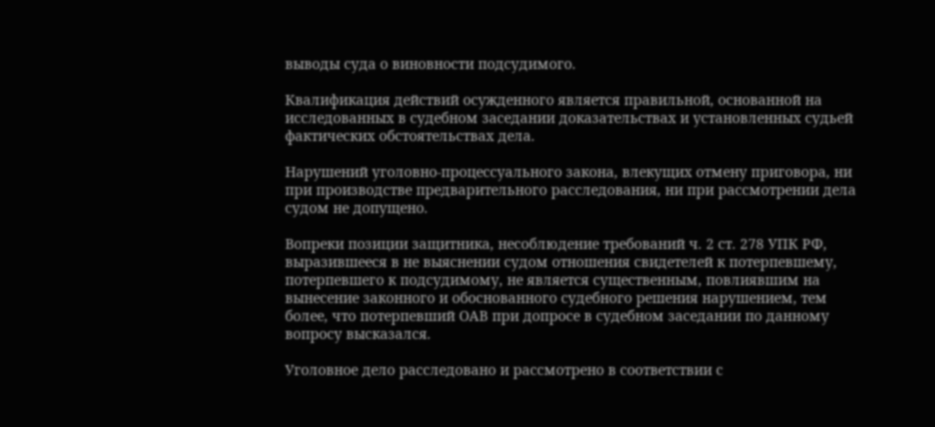выводы суда о виновности подсудимого.

Квалификация действий осужденного является правильной, основанной на исследованных в судебном заседании доказательствах и установленных судьей фактических обстоятельствах дела.

Нарушений уголовно-процессуального закона, влекущих отмену приговора, ни при производстве предварительного расследования, ни при рассмотрении дела судом не допущено.

Вопреки позиции защитника, несоблюдение требований ч. 2 ст. 278 УПК РФ, выразившееся в не выяснении судом отношения свидетелей к потерпевшему, потерпевшего к подсудимому, не является существенным, повлиявшим на вынесение законного и обоснованного судебного решения нарушением, тем более, что потерпевший ОАВ при допросе в судебном заседании по данному вопросу высказался.

Уголовное дело расследовано и рассмотрено в соответствии с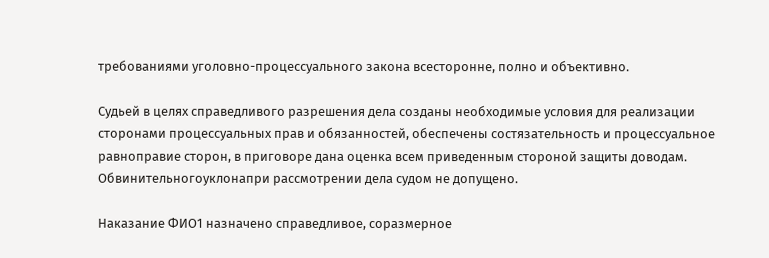требованиями уголовно-процессуального закона всесторонне, полно и объективно.

Судьей в целях справедливого разрешения дела созданы необходимые условия для реализации сторонами процессуальных прав и обязанностей, обеспечены состязательность и процессуальное равноправие сторон, в приговоре дана оценка всем приведенным стороной защиты доводам. Обвинительногоуклонапри рассмотрении дела судом не допущено.

Наказание ФИО1 назначено справедливое, соразмерное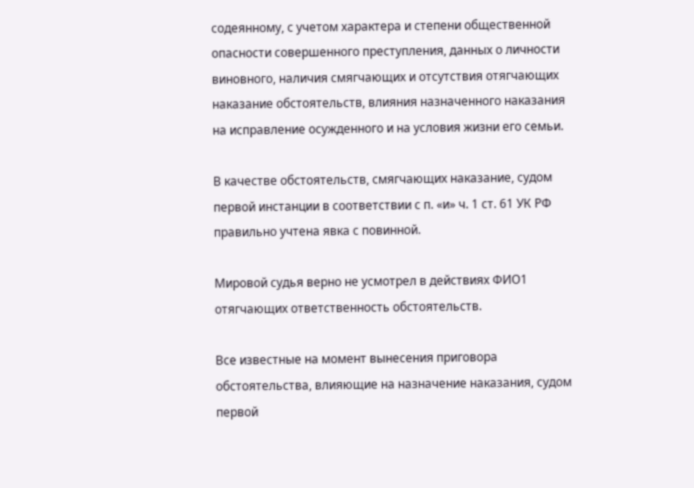содеянному, с учетом характера и степени общественной опасности совершенного преступления, данных о личности виновного, наличия смягчающих и отсутствия отягчающих наказание обстоятельств, влияния назначенного наказания на исправление осужденного и на условия жизни его семьи.

В качестве обстоятельств, смягчающих наказание, судом первой инстанции в соответствии с п. «и» ч. 1 ст. 61 УК РФ правильно учтена явка с повинной.

Мировой судья верно не усмотрел в действиях ФИО1 отягчающих ответственность обстоятельств.

Все известные на момент вынесения приговора обстоятельства, влияющие на назначение наказания, судом первой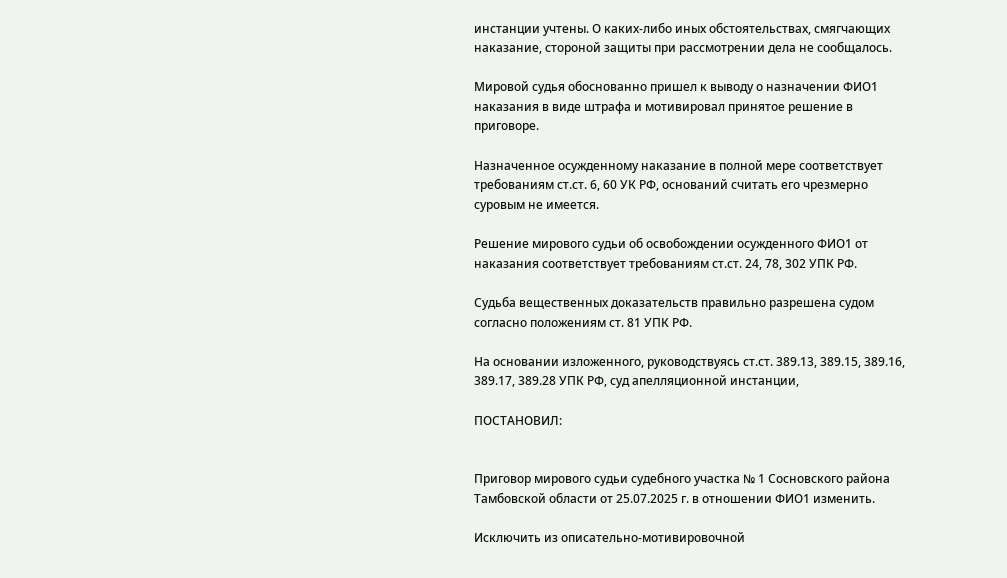инстанции учтены. О каких-либо иных обстоятельствах, смягчающих наказание, стороной защиты при рассмотрении дела не сообщалось.

Мировой судья обоснованно пришел к выводу о назначении ФИО1 наказания в виде штрафа и мотивировал принятое решение в приговоре.

Назначенное осужденному наказание в полной мере соответствует требованиям ст.ст. 6, 60 УК РФ, оснований считать его чрезмерно суровым не имеется.

Решение мирового судьи об освобождении осужденного ФИО1 от наказания соответствует требованиям ст.ст. 24, 78, 302 УПК РФ.

Судьба вещественных доказательств правильно разрешена судом согласно положениям ст. 81 УПК РФ.

На основании изложенного, руководствуясь ст.ст. 389.13, 389.15, 389.16, 389.17, 389.28 УПК РФ, суд апелляционной инстанции,

ПОСТАНОВИЛ:


Приговор мирового судьи судебного участка № 1 Сосновского района Тамбовской области от 25.07.2025 г. в отношении ФИО1 изменить.

Исключить из описательно-мотивировочной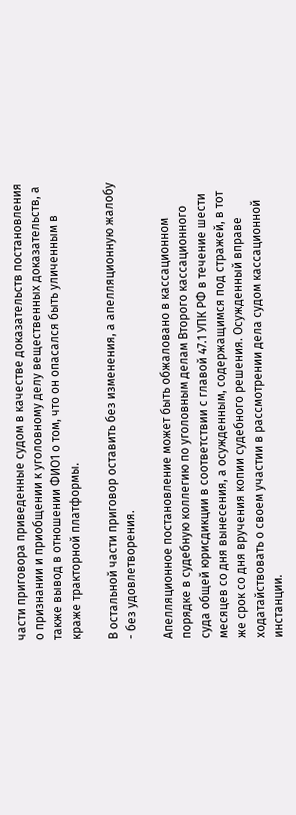части приговора приведенные судом в качестве доказательств постановления о признании и приобщении к уголовному делу вещественных доказательств, а также вывод в отношении ФИО1 о том, что он опасался быть уличенным в краже тракторной платформы.

В остальной части приговор оставить без изменения, а апелляционную жалобу - без удовлетворения.

Апелляционное постановление может быть обжаловано в кассационном порядке в судебную коллегию по уголовным делам Второго кассационного суда общей юрисдикции в соответствии с главой 47.1 УПК РФ в течение шести месяцев со дня вынесения, а осужденным, содержащимся под стражей, в тот же срок со дня вручения копии судебного решения. Осужденный вправе ходатайствовать о своем участии в рассмотрении дела судом кассационной инстанции.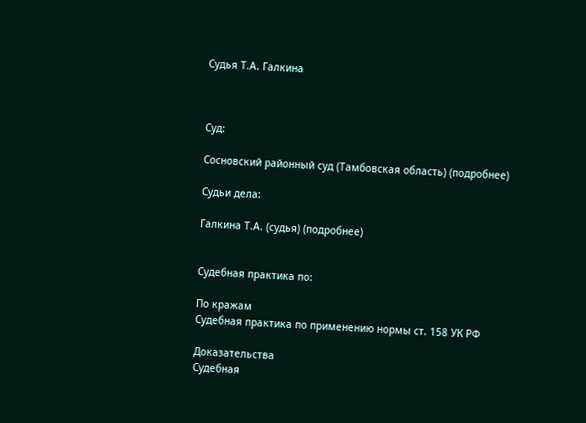Судья Т.А. Галкина



Суд:

Сосновский районный суд (Тамбовская область) (подробнее)

Судьи дела:

Галкина Т.А. (судья) (подробнее)


Судебная практика по:

По кражам
Судебная практика по применению нормы ст. 158 УК РФ

Доказательства
Судебная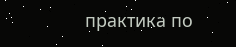практика по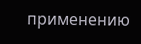применению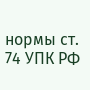нормы ст. 74 УПК РФ